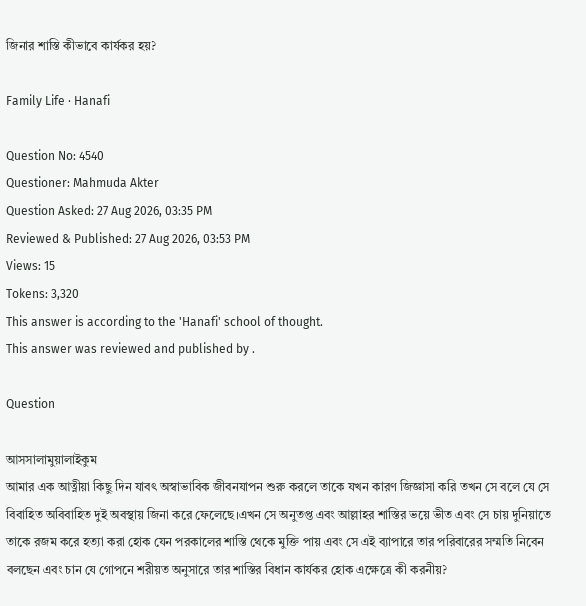জিনার শাস্তি কীভাবে কার্যকর হয়?

Family Life · Hanafi

Question No: 4540
Questioner: Mahmuda Akter
Question Asked: 27 Aug 2026, 03:35 PM
Reviewed & Published: 27 Aug 2026, 03:53 PM
Views: 15
Tokens: 3,320
This answer is according to the 'Hanafi' school of thought.
This answer was reviewed and published by .

Question

আসসালামুয়ালাইকুম
আমার এক আত্নীয়া কিছু দিন যাবৎ অস্বাভাবিক জীবনযাপন শুরু করলে তাকে যখন কারণ জিজ্ঞাসা করি তখন সে বলে যে সে বিবাহিত অবিবাহিত দুই অবস্থায় জিনা করে ফেলেছে।এখন সে অনুতপ্ত এবং আল্লাহর শাস্তির ভয়ে ভীত এবং সে চায় দুনিয়াতে তাকে রজম করে হত্যা করা হোক যেন পরকালের শাস্তি থেকে মুক্তি পায় এবং সে এই ব্যাপারে তার পরিবারের সম্মতি নিবেন বলছেন এবং চান যে গোপনে শরীয়ত অনুসারে তার শাস্তির বিধান কার্যকর হোক এক্ষেত্রে কী করনীয়?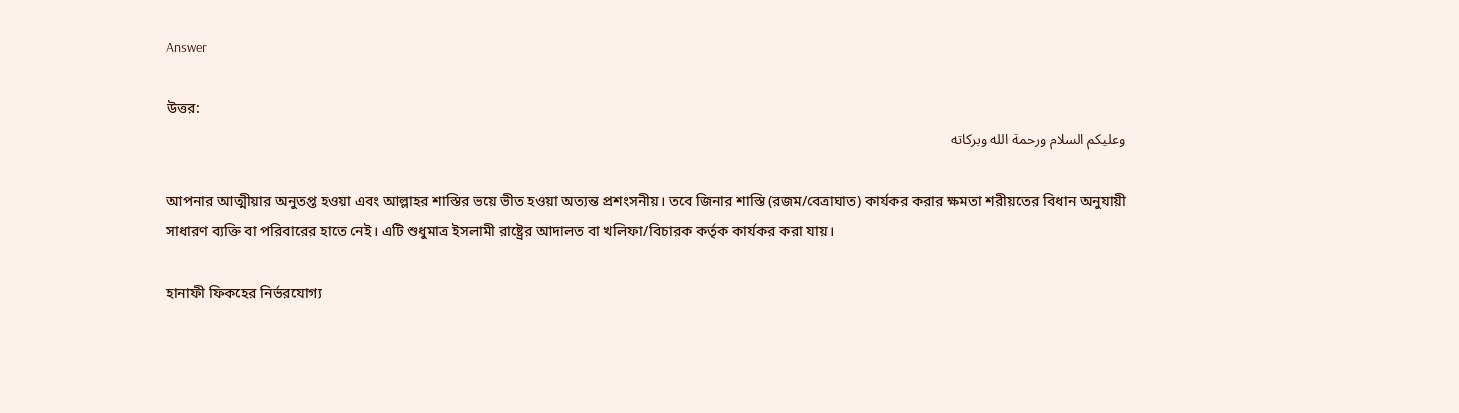Answer

উত্তর:
وعليكم السلام ورحمة الله وبركاته

আপনার আত্মীয়ার অনুতপ্ত হওয়া এবং আল্লাহর শাস্তির ভয়ে ভীত হওয়া অত্যন্ত প্রশংসনীয়। তবে জিনার শাস্তি (রজম/বেত্রাঘাত) কার্যকর করার ক্ষমতা শরীয়তের বিধান অনুযায়ী সাধারণ ব্যক্তি বা পরিবারের হাতে নেই। এটি শুধুমাত্র ইসলামী রাষ্ট্রের আদালত বা খলিফা/বিচারক কর্তৃক কার্যকর করা যায়।

হানাফী ফিকহের নির্ভরযোগ্য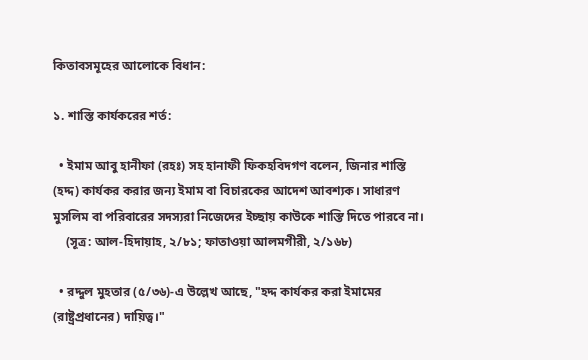কিতাবসমূহের আলোকে বিধান:

১. শাস্তি কার্যকরের শর্ত:

  • ইমাম আবু হানীফা (রহঃ) সহ হানাফী ফিকহবিদগণ বলেন, জিনার শাস্তি (হদ্দ) কার্যকর করার জন্য ইমাম বা বিচারকের আদেশ আবশ্যক। সাধারণ মুসলিম বা পরিবারের সদস্যরা নিজেদের ইচ্ছায় কাউকে শাস্তি দিতে পারবে না।
    (সূত্র: আল-হিদায়াহ, ২/৮১; ফাতাওয়া আলমগীরী, ২/১৬৮)

  • রদ্দুল মুহতার (৫/৩৬)-এ উল্লেখ আছে, "হদ্দ কার্যকর করা ইমামের (রাষ্ট্রপ্রধানের) দায়িত্ব।"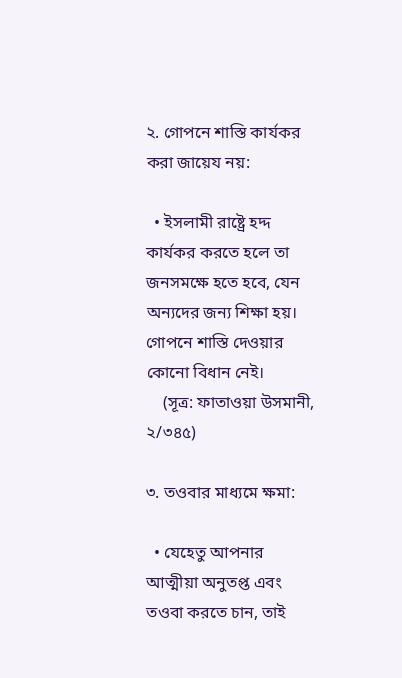২. গোপনে শাস্তি কার্যকর করা জায়েয নয়:

  • ইসলামী রাষ্ট্রে হদ্দ কার্যকর করতে হলে তা জনসমক্ষে হতে হবে, যেন অন্যদের জন্য শিক্ষা হয়। গোপনে শাস্তি দেওয়ার কোনো বিধান নেই।
    (সূত্র: ফাতাওয়া উসমানী, ২/৩৪৫)

৩. তওবার মাধ্যমে ক্ষমা:

  • যেহেতু আপনার আত্মীয়া অনুতপ্ত এবং তওবা করতে চান, তাই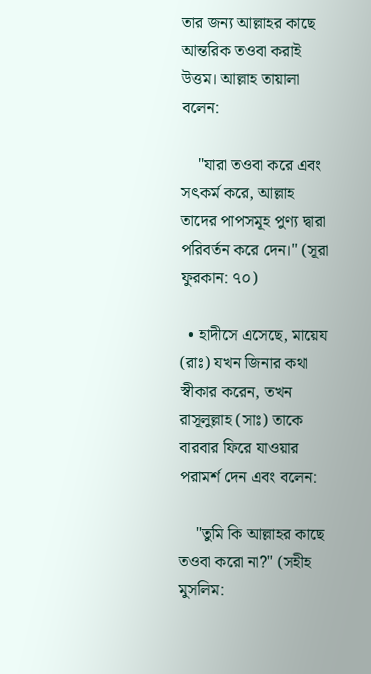তার জন্য আল্লাহর কাছে আন্তরিক তওবা করাই উত্তম। আল্লাহ তায়ালা বলেন:

    "যারা তওবা করে এবং সৎকর্ম করে, আল্লাহ তাদের পাপসমূহ পুণ্য দ্বারা পরিবর্তন করে দেন।" (সূরা ফুরকান: ৭০)

  • হাদীসে এসেছে, মায়েয (রাঃ) যখন জিনার কথা স্বীকার করেন, তখন রাসূলুল্লাহ (সাঃ) তাকে বারবার ফিরে যাওয়ার পরামর্শ দেন এবং বলেন:

    "তুমি কি আল্লাহর কাছে তওবা করো না?" (সহীহ মুসলিম: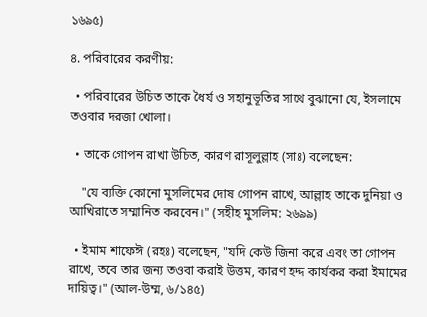১৬৯৫)

৪. পরিবারের করণীয়:

  • পরিবারের উচিত তাকে ধৈর্য ও সহানুভূতির সাথে বুঝানো যে, ইসলামে তওবার দরজা খোলা।

  • তাকে গোপন রাখা উচিত, কারণ রাসূলুল্লাহ (সাঃ) বলেছেন:

    "যে ব্যক্তি কোনো মুসলিমের দোষ গোপন রাখে, আল্লাহ তাকে দুনিয়া ও আখিরাতে সম্মানিত করবেন।" (সহীহ মুসলিম: ২৬৯৯)

  • ইমাম শাফেঈ (রহঃ) বলেছেন, "যদি কেউ জিনা করে এবং তা গোপন রাখে, তবে তার জন্য তওবা করাই উত্তম, কারণ হদ্দ কার্যকর করা ইমামের দায়িত্ব।" (আল-উম্ম, ৬/১৪৫)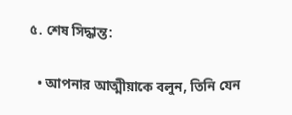৫. শেষ সিদ্ধান্ত:

  • আপনার আত্মীয়াকে বলুন, তিনি যেন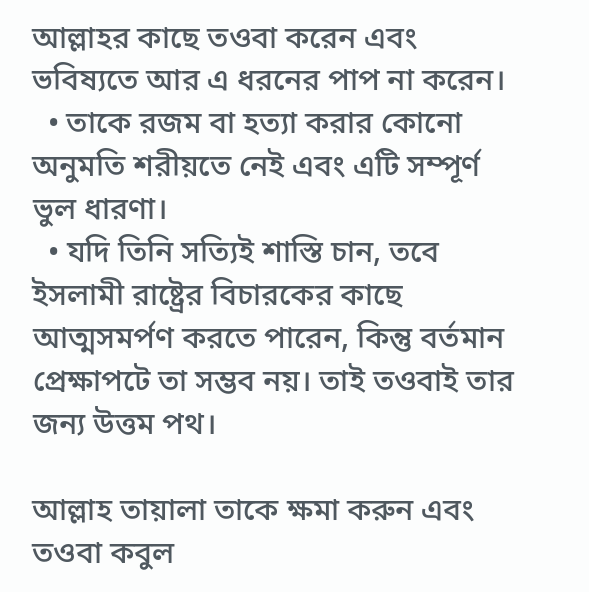আল্লাহর কাছে তওবা করেন এবং ভবিষ্যতে আর এ ধরনের পাপ না করেন।
  • তাকে রজম বা হত্যা করার কোনো অনুমতি শরীয়তে নেই এবং এটি সম্পূর্ণ ভুল ধারণা।
  • যদি তিনি সত্যিই শাস্তি চান, তবে ইসলামী রাষ্ট্রের বিচারকের কাছে আত্মসমর্পণ করতে পারেন, কিন্তু বর্তমান প্রেক্ষাপটে তা সম্ভব নয়। তাই তওবাই তার জন্য উত্তম পথ।

আল্লাহ তায়ালা তাকে ক্ষমা করুন এবং তওবা কবুল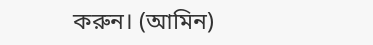করুন। (আমিন)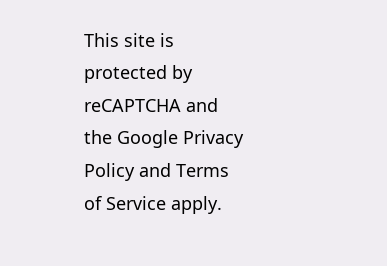This site is protected by reCAPTCHA and the Google Privacy Policy and Terms of Service apply.